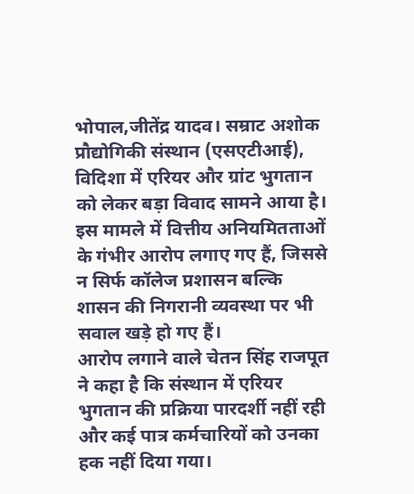भोपाल,जीतेंद्र यादव। सम्राट अशोक प्रौद्योगिकी संस्थान (एसएटीआई), विदिशा में एरियर और ग्रांट भुगतान को लेकर बड़ा विवाद सामने आया है। इस मामले में वित्तीय अनियमितताओं के गंभीर आरोप लगाए गए हैं, जिससे न सिर्फ कॉलेज प्रशासन बल्कि शासन की निगरानी व्यवस्था पर भी सवाल खड़े हो गए हैं।
आरोप लगाने वाले चेतन सिंह राजपूत ने कहा है कि संस्थान में एरियर भुगतान की प्रक्रिया पारदर्शी नहीं रही और कई पात्र कर्मचारियों को उनका हक नहीं दिया गया।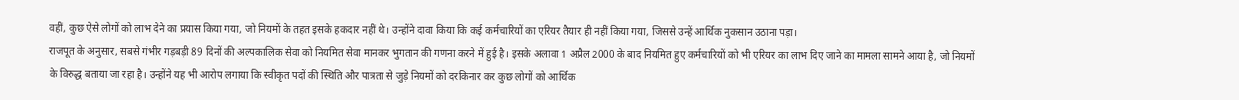वहीं, कुछ ऐसे लोगों को लाभ देने का प्रयास किया गया, जो नियमों के तहत इसके हकदार नहीं थे। उन्होंने दावा किया कि कई कर्मचारियों का एरियर तैयार ही नहीं किया गया, जिससे उन्हें आर्थिक नुकसान उठाना पड़ा।
राजपूत के अनुसार, सबसे गंभीर गड़बड़ी 89 दिनों की अल्पकालिक सेवा को नियमित सेवा मानकर भुगतान की गणना करने में हुई है। इसके अलावा 1 अप्रैल 2000 के बाद नियमित हुए कर्मचारियों को भी एरियर का लाभ दिए जाने का मामला सामने आया है, जो नियमों के विरुद्ध बताया जा रहा है। उन्होंने यह भी आरोप लगाया कि स्वीकृत पदों की स्थिति और पात्रता से जुड़े नियमों को दरकिनार कर कुछ लोगों को आर्थिक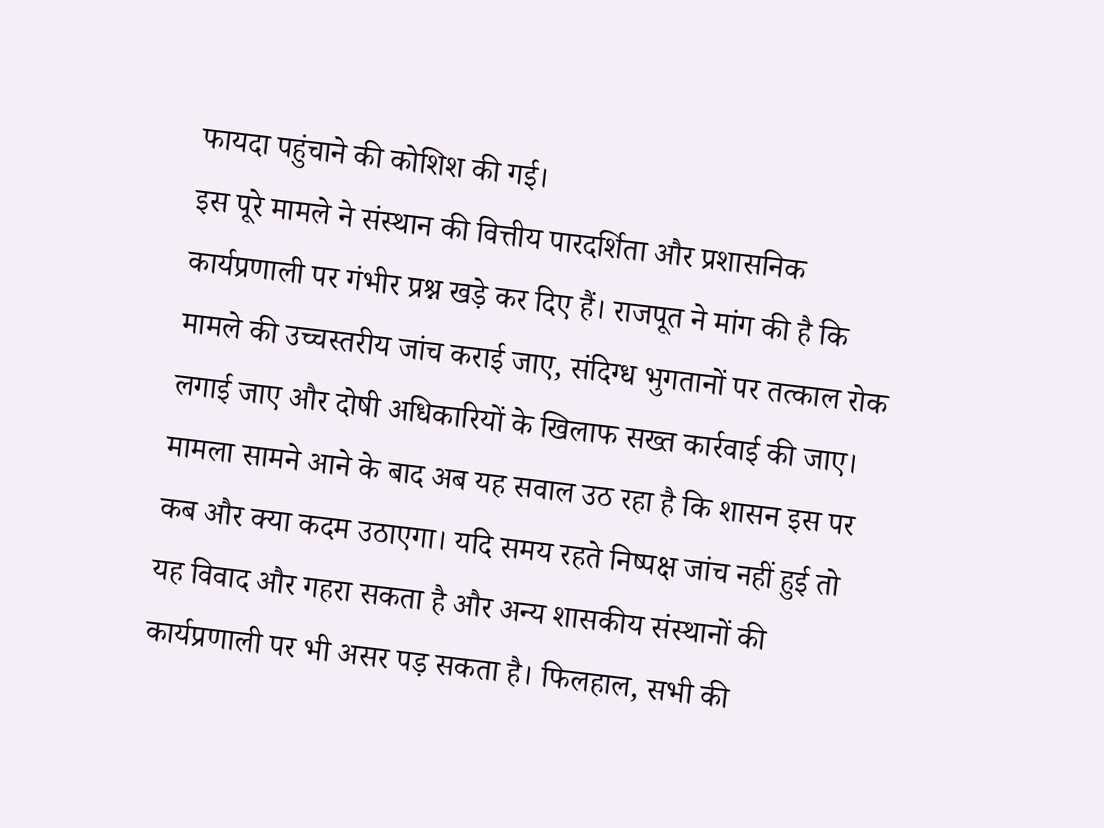फायदा पहुंचाने की कोशिश की गई।
इस पूरे मामले ने संस्थान की वित्तीय पारदर्शिता और प्रशासनिक कार्यप्रणाली पर गंभीर प्रश्न खड़े कर दिए हैं। राजपूत ने मांग की है कि मामले की उच्चस्तरीय जांच कराई जाए, संदिग्ध भुगतानों पर तत्काल रोक लगाई जाए और दोषी अधिकारियों के खिलाफ सख्त कार्रवाई की जाए।
मामला सामने आने के बाद अब यह सवाल उठ रहा है कि शासन इस पर कब और क्या कदम उठाएगा। यदि समय रहते निष्पक्ष जांच नहीं हुई तो यह विवाद और गहरा सकता है और अन्य शासकीय संस्थानों की कार्यप्रणाली पर भी असर पड़ सकता है। फिलहाल, सभी की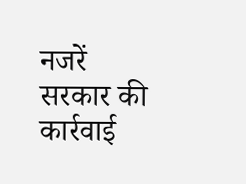नजरें सरकार की कार्रवाई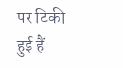पर टिकी हुई हैं